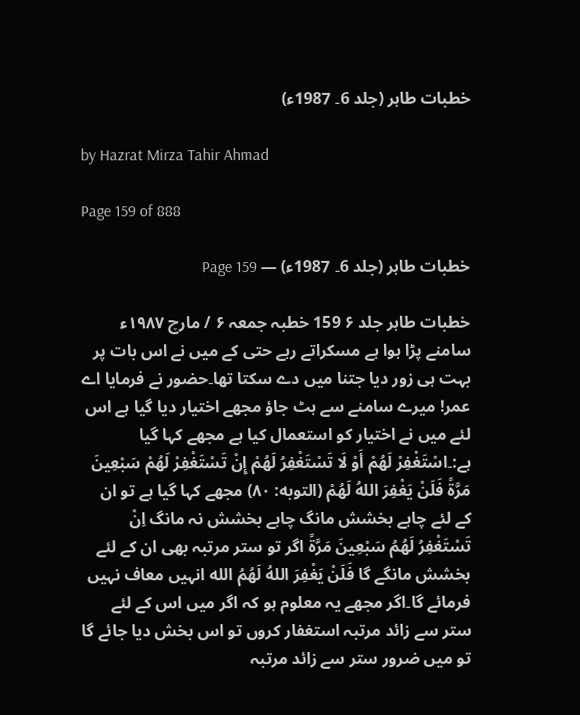خطبات طاہر (جلد 6۔ 1987ء)

by Hazrat Mirza Tahir Ahmad

Page 159 of 888

خطبات طاہر (جلد 6۔ 1987ء) — Page 159

خطبات طاہر جلد ۶ 159 خطبہ جمعہ ۶ / مارچ ۱۹۸۷ء سامنے پڑا ہوا ہے مسکراتے رہے حتی کے میں نے اس بات پر بہت ہی زور دیا جتنا میں دے سکتا تھا۔حضور نے فرمایا اے عمر! میرے سامنے سے ہٹ جاؤ مجھے اختیار دیا گیا ہے اس لئے میں نے اختیار کو استعمال کیا ہے مجھے کہا گیا ہے:۔اسْتَغْفِرْ لَهُمْ أَوْ لَا تَسْتَغْفِرُ لَهُمْ إِنْ تَسْتَغْفِرْ لَهُمْ سَبْعِينَ مَرَّةً فَلَنْ يَغْفِرَ اللهُ لَهُمْ (التوبه: ۸۰) مجھے کہا گیا ہے تو ان کے لئے چاہے بخشش مانگ چاہے بخشش نہ مانگ اِنْ تَسْتَغْفِرُ لَهُمُ سَبْعِينَ مَرَّةً اگر تو ستر مرتبہ بھی ان کے لئے بخشش مانگے گا فَلَنْ يَغْفِرَ اللهُ لَهُمُ الله انہیں معاف نہیں فرمائے گا۔اگر مجھے یہ معلوم ہو کہ اگر میں اس کے لئے ستر سے زائد مرتبہ استغفار کروں تو اس بخش دیا جائے گا تو میں ضرور ستر سے زائد مرتبہ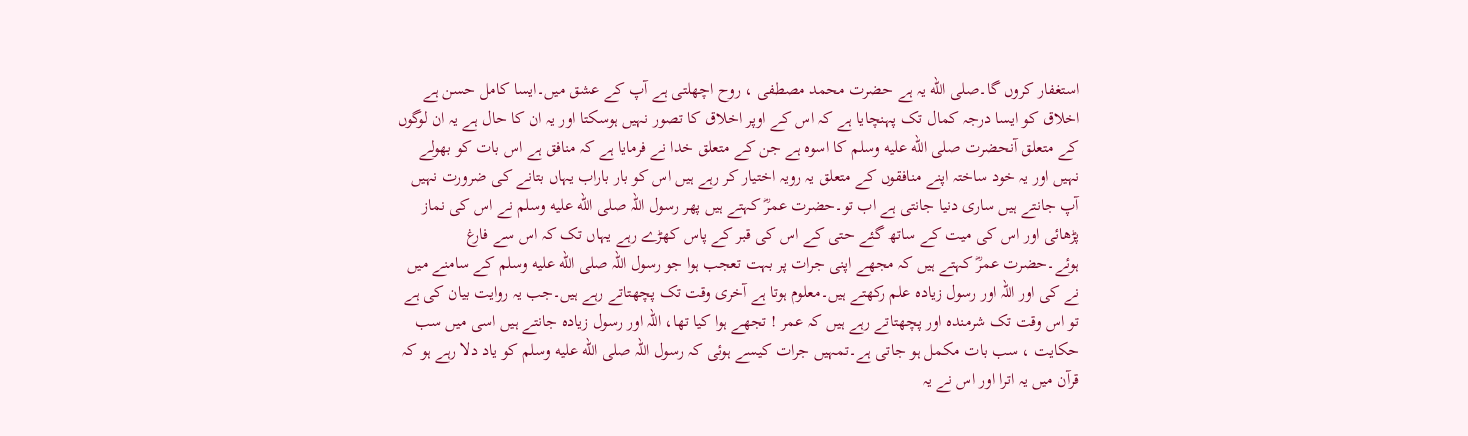استغفار کروں گا۔صلى الله یہ ہے حضرت محمد مصطفی ، روح اچھلتی ہے آپ کے عشق میں۔ایسا کامل حسن ہے اخلاق کو ایسا درجہ کمال تک پہنچایا ہے کہ اس کے اوپر اخلاق کا تصور نہیں ہوسکتا اور یہ ان کا حال ہے یہ ان لوگوں کے متعلق آنحضرت صلى الله عليه وسلم کا اسوہ ہے جن کے متعلق خدا نے فرمایا ہے کہ منافق ہے اس بات کو بھولے نہیں اور یہ خود ساختہ اپنے منافقوں کے متعلق یہ رویہ اختیار کر رہے ہیں اس کو بار باراب یہاں بتانے کی ضرورت نہیں آپ جانتے ہیں ساری دنیا جانتی ہے اب تو۔حضرت عمرؓ کہتے ہیں پھر رسول اللہ صلى الله عليه وسلم نے اس کی نماز پڑھائی اور اس کی میت کے ساتھ گئے حتی کے اس کی قبر کے پاس کھڑے رہے یہاں تک کہ اس سے فارغ ہوئے۔حضرت عمرؓ کہتے ہیں کہ مجھے اپنی جرات پر بہت تعجب ہوا جو رسول اللہ صلى الله عليه وسلم کے سامنے میں نے کی اور اللہ اور رسول زیادہ علم رکھتے ہیں۔معلوم ہوتا ہے آخری وقت تک پچھتاتے رہے ہیں۔جب یہ روایت بیان کی ہے تو اس وقت تک شرمندہ اور پچھتاتے رہے ہیں کہ عمر ! تجھے ہوا کیا تھا، اللہ اور رسول زیادہ جانتے ہیں اسی میں سب حکایت ، سب بات مکمل ہو جاتی ہے۔تمہیں جرات کیسے ہوئی کہ رسول اللہ صلى الله عليه وسلم کو یاد دلا رہے ہو کہ قرآن میں یہ اترا اور اس نے یہ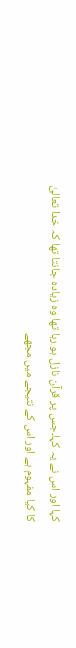کہا اور اس نے یہ کہا۔جس پر قرآن نازل ہو رہا تھا وہ زیادہ جانتا تھا کہ خدا تعالیٰ کا کیا مفہوم ہے اور اس کے نتیجے میں مجھے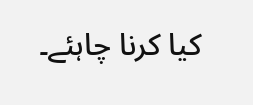کیا کرنا چاہئے۔